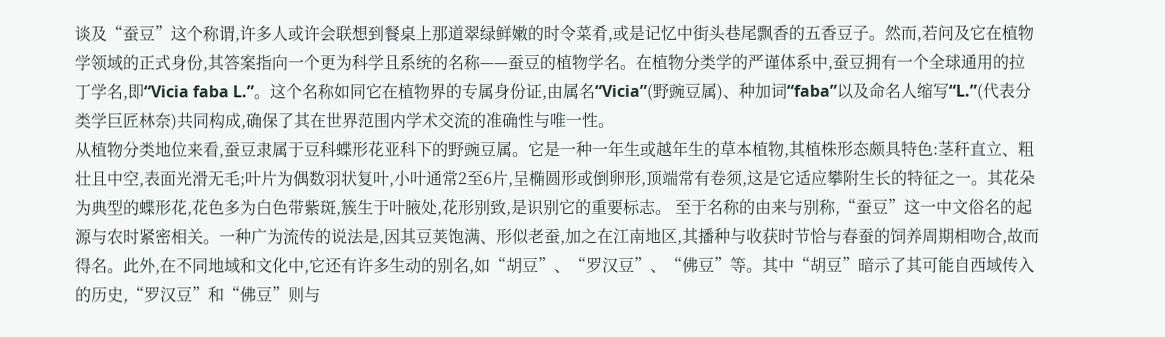谈及“蚕豆”这个称谓,许多人或许会联想到餐桌上那道翠绿鲜嫩的时令菜肴,或是记忆中街头巷尾飘香的五香豆子。然而,若问及它在植物学领域的正式身份,其答案指向一个更为科学且系统的名称——蚕豆的植物学名。在植物分类学的严谨体系中,蚕豆拥有一个全球通用的拉丁学名,即“Vicia faba L.”。这个名称如同它在植物界的专属身份证,由属名“Vicia”(野豌豆属)、种加词“faba”以及命名人缩写“L.”(代表分类学巨匠林奈)共同构成,确保了其在世界范围内学术交流的准确性与唯一性。
从植物分类地位来看,蚕豆隶属于豆科蝶形花亚科下的野豌豆属。它是一种一年生或越年生的草本植物,其植株形态颇具特色:茎秆直立、粗壮且中空,表面光滑无毛;叶片为偶数羽状复叶,小叶通常2至6片,呈椭圆形或倒卵形,顶端常有卷须,这是它适应攀附生长的特征之一。其花朵为典型的蝶形花,花色多为白色带紫斑,簇生于叶腋处,花形别致,是识别它的重要标志。 至于名称的由来与别称,“蚕豆”这一中文俗名的起源与农时紧密相关。一种广为流传的说法是,因其豆荚饱满、形似老蚕,加之在江南地区,其播种与收获时节恰与春蚕的饲养周期相吻合,故而得名。此外,在不同地域和文化中,它还有许多生动的别名,如“胡豆”、“罗汉豆”、“佛豆”等。其中“胡豆”暗示了其可能自西域传入的历史,“罗汉豆”和“佛豆”则与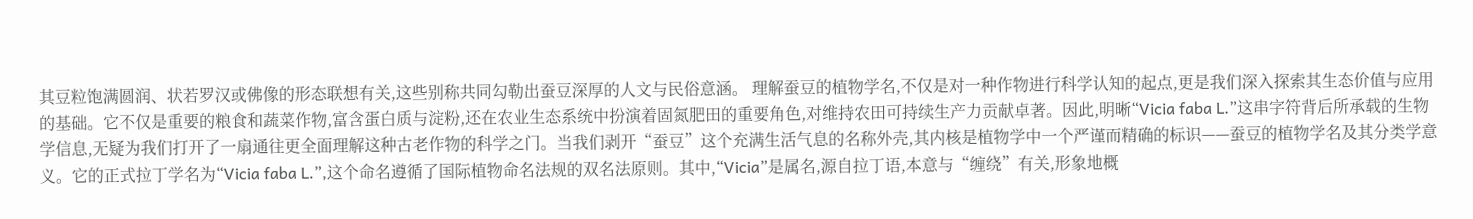其豆粒饱满圆润、状若罗汉或佛像的形态联想有关,这些别称共同勾勒出蚕豆深厚的人文与民俗意涵。 理解蚕豆的植物学名,不仅是对一种作物进行科学认知的起点,更是我们深入探索其生态价值与应用的基础。它不仅是重要的粮食和蔬菜作物,富含蛋白质与淀粉,还在农业生态系统中扮演着固氮肥田的重要角色,对维持农田可持续生产力贡献卓著。因此,明晰“Vicia faba L.”这串字符背后所承载的生物学信息,无疑为我们打开了一扇通往更全面理解这种古老作物的科学之门。当我们剥开“蚕豆”这个充满生活气息的名称外壳,其内核是植物学中一个严谨而精确的标识——蚕豆的植物学名及其分类学意义。它的正式拉丁学名为“Vicia faba L.”,这个命名遵循了国际植物命名法规的双名法原则。其中,“Vicia”是属名,源自拉丁语,本意与“缠绕”有关,形象地概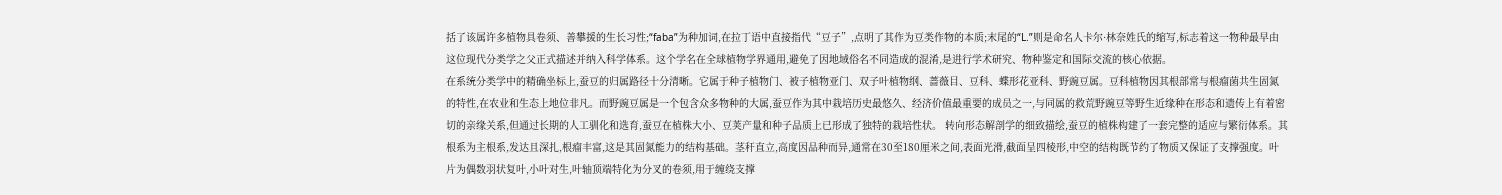括了该属许多植物具卷须、善攀援的生长习性;“faba”为种加词,在拉丁语中直接指代“豆子”,点明了其作为豆类作物的本质;末尾的“L.”则是命名人卡尔·林奈姓氏的缩写,标志着这一物种最早由这位现代分类学之父正式描述并纳入科学体系。这个学名在全球植物学界通用,避免了因地域俗名不同造成的混淆,是进行学术研究、物种鉴定和国际交流的核心依据。
在系统分类学中的精确坐标上,蚕豆的归属路径十分清晰。它属于种子植物门、被子植物亚门、双子叶植物纲、蔷薇目、豆科、蝶形花亚科、野豌豆属。豆科植物因其根部常与根瘤菌共生固氮的特性,在农业和生态上地位非凡。而野豌豆属是一个包含众多物种的大属,蚕豆作为其中栽培历史最悠久、经济价值最重要的成员之一,与同属的救荒野豌豆等野生近缘种在形态和遗传上有着密切的亲缘关系,但通过长期的人工驯化和选育,蚕豆在植株大小、豆荚产量和种子品质上已形成了独特的栽培性状。 转向形态解剖学的细致描绘,蚕豆的植株构建了一套完整的适应与繁衍体系。其根系为主根系,发达且深扎,根瘤丰富,这是其固氮能力的结构基础。茎秆直立,高度因品种而异,通常在30至180厘米之间,表面光滑,截面呈四棱形,中空的结构既节约了物质又保证了支撑强度。叶片为偶数羽状复叶,小叶对生,叶轴顶端特化为分叉的卷须,用于缠绕支撑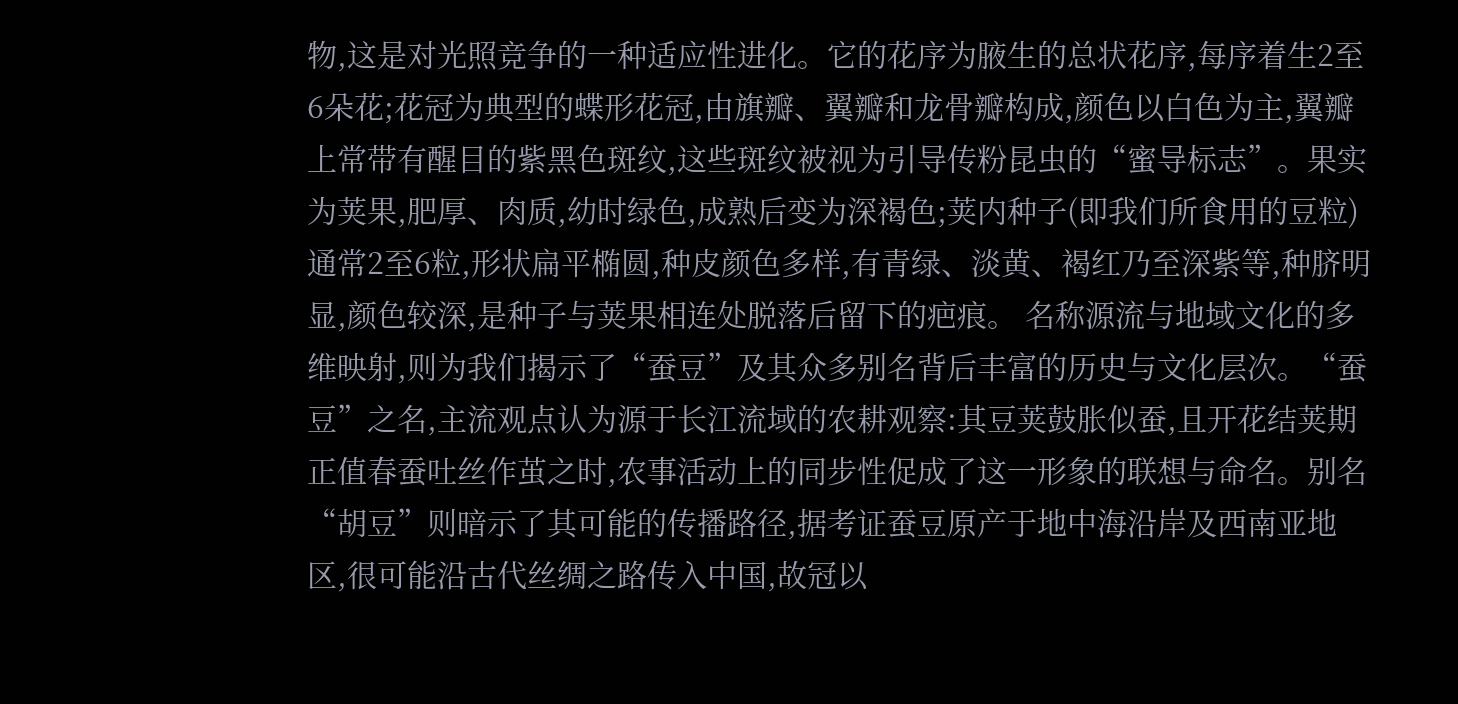物,这是对光照竞争的一种适应性进化。它的花序为腋生的总状花序,每序着生2至6朵花;花冠为典型的蝶形花冠,由旗瓣、翼瓣和龙骨瓣构成,颜色以白色为主,翼瓣上常带有醒目的紫黑色斑纹,这些斑纹被视为引导传粉昆虫的“蜜导标志”。果实为荚果,肥厚、肉质,幼时绿色,成熟后变为深褐色;荚内种子(即我们所食用的豆粒)通常2至6粒,形状扁平椭圆,种皮颜色多样,有青绿、淡黄、褐红乃至深紫等,种脐明显,颜色较深,是种子与荚果相连处脱落后留下的疤痕。 名称源流与地域文化的多维映射,则为我们揭示了“蚕豆”及其众多别名背后丰富的历史与文化层次。“蚕豆”之名,主流观点认为源于长江流域的农耕观察:其豆荚鼓胀似蚕,且开花结荚期正值春蚕吐丝作茧之时,农事活动上的同步性促成了这一形象的联想与命名。别名“胡豆”则暗示了其可能的传播路径,据考证蚕豆原产于地中海沿岸及西南亚地区,很可能沿古代丝绸之路传入中国,故冠以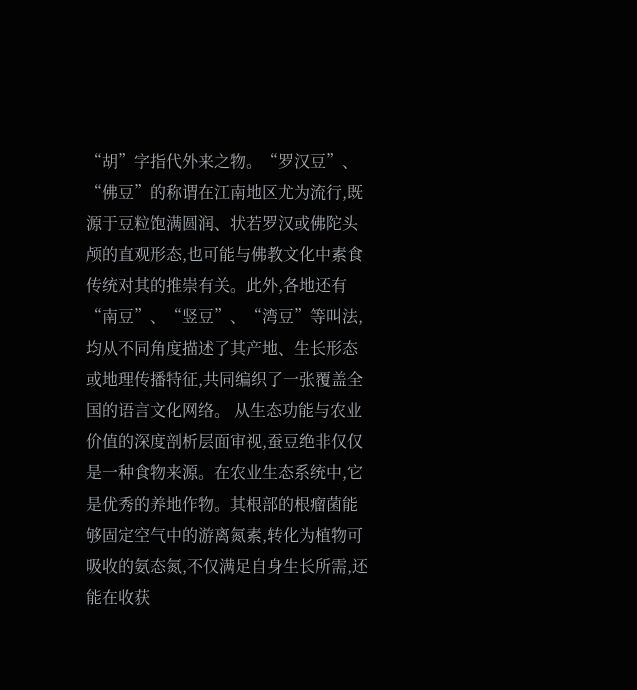“胡”字指代外来之物。“罗汉豆”、“佛豆”的称谓在江南地区尤为流行,既源于豆粒饱满圆润、状若罗汉或佛陀头颅的直观形态,也可能与佛教文化中素食传统对其的推崇有关。此外,各地还有“南豆”、“竖豆”、“湾豆”等叫法,均从不同角度描述了其产地、生长形态或地理传播特征,共同编织了一张覆盖全国的语言文化网络。 从生态功能与农业价值的深度剖析层面审视,蚕豆绝非仅仅是一种食物来源。在农业生态系统中,它是优秀的养地作物。其根部的根瘤菌能够固定空气中的游离氮素,转化为植物可吸收的氨态氮,不仅满足自身生长所需,还能在收获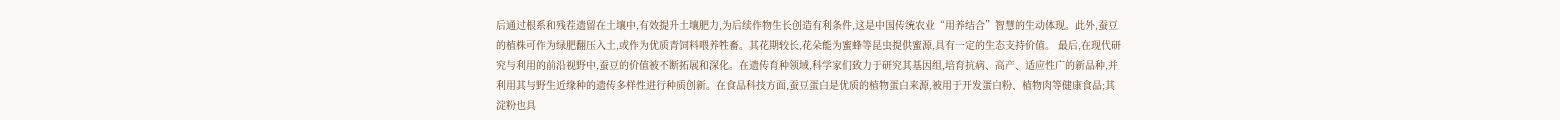后通过根系和残茬遗留在土壤中,有效提升土壤肥力,为后续作物生长创造有利条件,这是中国传统农业“用养结合”智慧的生动体现。此外,蚕豆的植株可作为绿肥翻压入土,或作为优质青饲料喂养牲畜。其花期较长,花朵能为蜜蜂等昆虫提供蜜源,具有一定的生态支持价值。 最后,在现代研究与利用的前沿视野中,蚕豆的价值被不断拓展和深化。在遗传育种领域,科学家们致力于研究其基因组,培育抗病、高产、适应性广的新品种,并利用其与野生近缘种的遗传多样性进行种质创新。在食品科技方面,蚕豆蛋白是优质的植物蛋白来源,被用于开发蛋白粉、植物肉等健康食品;其淀粉也具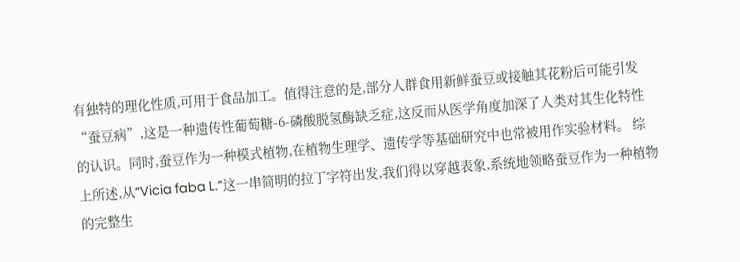有独特的理化性质,可用于食品加工。值得注意的是,部分人群食用新鲜蚕豆或接触其花粉后可能引发“蚕豆病”,这是一种遗传性葡萄糖-6-磷酸脱氢酶缺乏症,这反而从医学角度加深了人类对其生化特性的认识。同时,蚕豆作为一种模式植物,在植物生理学、遗传学等基础研究中也常被用作实验材料。 综上所述,从“Vicia faba L.”这一串简明的拉丁字符出发,我们得以穿越表象,系统地领略蚕豆作为一种植物的完整生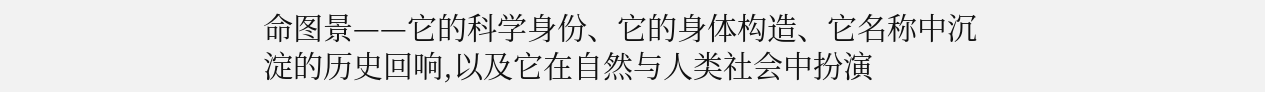命图景——它的科学身份、它的身体构造、它名称中沉淀的历史回响,以及它在自然与人类社会中扮演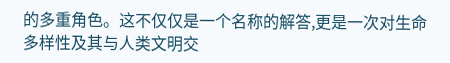的多重角色。这不仅仅是一个名称的解答,更是一次对生命多样性及其与人类文明交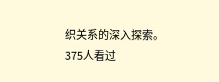织关系的深入探索。
375人看过